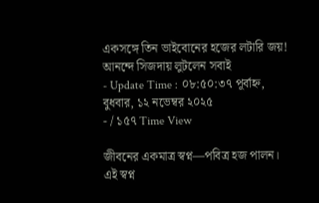একসঙ্গে তিন ভাইবোনের হজের লটারি জয়! আনন্দে সিজদায় লুটলেন সবাই
- Update Time : ০৮:৫০:৩৭ পূর্বাহ্ন, বুধবার, ১২ নভেম্বর ২০২৫
- / ১৫৭ Time View

জীবনের একমাত্র স্বপ্ন—পবিত্র হজ পালন। এই স্বপ্ন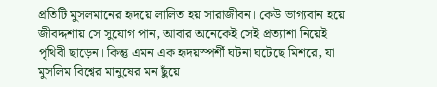প্রতিটি মুসলমানের হৃদয়ে লালিত হয় সারাজীবন। কেউ ভাগ্যবান হয়ে জীবদ্দশায় সে সুযোগ পান, আবার অনেকেই সেই প্রত্যাশা নিয়েই পৃথিবী ছাড়েন। কিন্তু এমন এক হৃদয়স্পর্শী ঘটনা ঘটেছে মিশরে, যা মুসলিম বিশ্বের মানুষের মন ছুঁয়ে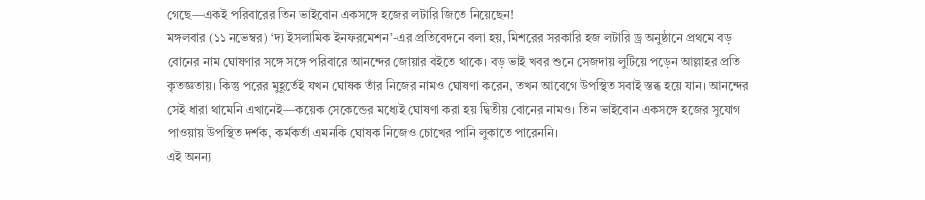গেছে—একই পরিবারের তিন ভাইবোন একসঙ্গে হজের লটারি জিতে নিয়েছেন!
মঙ্গলবার (১১ নভেম্বর) ‘দ্য ইসলামিক ইনফরমেশন’-এর প্রতিবেদনে বলা হয়, মিশরের সরকারি হজ লটারি ড্র অনুষ্ঠানে প্রথমে বড় বোনের নাম ঘোষণার সঙ্গে সঙ্গে পরিবারে আনন্দের জোয়ার বইতে থাকে। বড় ভাই খবর শুনে সেজদায় লুটিয়ে পড়েন আল্লাহর প্রতি কৃতজ্ঞতায়। কিন্তু পরের মুহূর্তেই যখন ঘোষক তাঁর নিজের নামও ঘোষণা করেন, তখন আবেগে উপস্থিত সবাই স্তব্ধ হয়ে যান। আনন্দের সেই ধারা থামেনি এখানেই—কয়েক সেকেন্ডের মধ্যেই ঘোষণা করা হয় দ্বিতীয় বোনের নামও। তিন ভাইবোন একসঙ্গে হজের সুযোগ পাওয়ায় উপস্থিত দর্শক, কর্মকর্তা এমনকি ঘোষক নিজেও চোখের পানি লুকাতে পারেননি।
এই অনন্য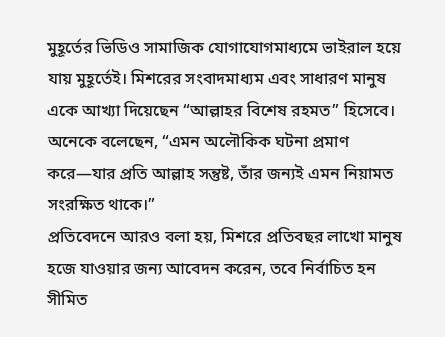মুহূর্তের ভিডিও সামাজিক যোগাযোগমাধ্যমে ভাইরাল হয়ে যায় মুহূর্তেই। মিশরের সংবাদমাধ্যম এবং সাধারণ মানুষ একে আখ্যা দিয়েছেন “আল্লাহর বিশেষ রহমত” হিসেবে। অনেকে বলেছেন, “এমন অলৌকিক ঘটনা প্রমাণ করে—যার প্রতি আল্লাহ সন্তুষ্ট, তাঁর জন্যই এমন নিয়ামত সংরক্ষিত থাকে।”
প্রতিবেদনে আরও বলা হয়, মিশরে প্রতিবছর লাখো মানুষ হজে যাওয়ার জন্য আবেদন করেন, তবে নির্বাচিত হন সীমিত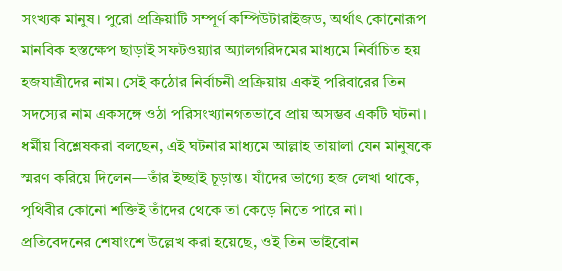সংখ্যক মানুষ। পুরো প্রক্রিয়াটি সম্পূর্ণ কম্পিউটারাইজড, অর্থাৎ কোনোরূপ মানবিক হস্তক্ষেপ ছাড়াই সফটওয়্যার অ্যালগরিদমের মাধ্যমে নির্বাচিত হয় হজযাত্রীদের নাম। সেই কঠোর নির্বাচনী প্রক্রিয়ায় একই পরিবারের তিন সদস্যের নাম একসঙ্গে ওঠা পরিসংখ্যানগতভাবে প্রায় অসম্ভব একটি ঘটনা।
ধর্মীয় বিশ্লেষকরা বলছেন, এই ঘটনার মাধ্যমে আল্লাহ তায়ালা যেন মানুষকে স্মরণ করিয়ে দিলেন—তাঁর ইচ্ছাই চূড়ান্ত। যাঁদের ভাগ্যে হজ লেখা থাকে, পৃথিবীর কোনো শক্তিই তাঁদের থেকে তা কেড়ে নিতে পারে না।
প্রতিবেদনের শেষাংশে উল্লেখ করা হয়েছে, ওই তিন ভাইবোন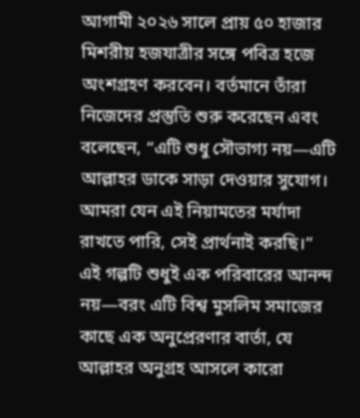আগামী ২০২৬ সালে প্রায় ৫০ হাজার মিশরীয় হজযাত্রীর সঙ্গে পবিত্র হজে অংশগ্রহণ করবেন। বর্তমানে তাঁরা নিজেদের প্রস্তুতি শুরু করেছেন এবং বলেছেন, “এটি শুধু সৌভাগ্য নয়—এটি আল্লাহর ডাকে সাড়া দেওয়ার সুযোগ। আমরা যেন এই নিয়ামতের মর্যাদা রাখতে পারি, সেই প্রার্থনাই করছি।”
এই গল্পটি শুধুই এক পরিবারের আনন্দ নয়—বরং এটি বিশ্ব মুসলিম সমাজের কাছে এক অনুপ্রেরণার বার্তা, যে আল্লাহর অনুগ্রহ আসলে কারো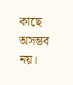কাছে অসম্ভব নয়।